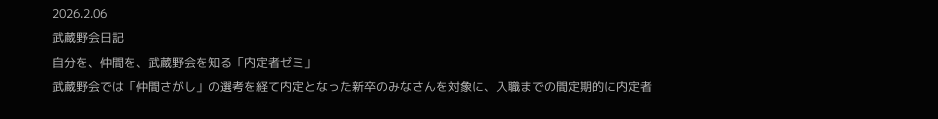2026.2.06
武蔵野会日記
自分を、仲間を、武蔵野会を知る「内定者ゼミ」
武蔵野会では「仲間さがし」の選考を経て内定となった新卒のみなさんを対象に、入職までの間定期的に内定者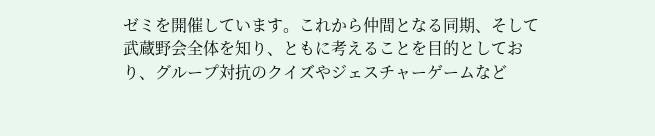ゼミを開催しています。これから仲間となる同期、そして武蔵野会全体を知り、ともに考えることを目的としており、グループ対抗のクイズやジェスチャーゲームなど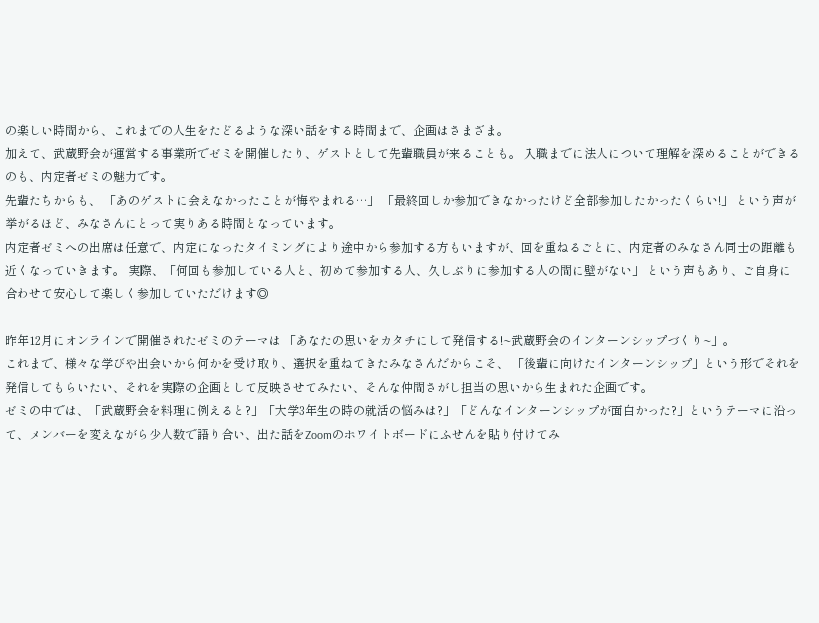の楽しい時間から、これまでの人生をたどるような深い話をする時間まで、企画はさまざま。
加えて、武蔵野会が運営する事業所でゼミを開催したり、ゲストとして先輩職員が来ることも。 入職までに法人について理解を深めることができるのも、内定者ゼミの魅力です。
先輩たちからも、 「あのゲストに会えなかったことが悔やまれる…」 「最終回しか参加できなかったけど全部参加したかったくらい!」 という声が挙がるほど、みなさんにとって実りある時間となっています。
内定者ゼミへの出席は任意で、内定になったタイミングにより途中から参加する方もいますが、回を重ねるごとに、内定者のみなさん同士の距離も近くなっていきます。 実際、「何回も参加している人と、初めて参加する人、久しぶりに参加する人の間に壁がない」 という声もあり、ご自身に合わせて安心して楽しく参加していただけます◎

昨年12月にオンラインで開催されたゼミのテーマは 「あなたの思いをカタチにして発信する!~武蔵野会のインターンシップづくり~」。
これまで、様々な学びや出会いから何かを受け取り、選択を重ねてきたみなさんだからこそ、 「後輩に向けたインターンシップ」という形でそれを発信してもらいたい、それを実際の企画として反映させてみたい、そんな仲間さがし担当の思いから生まれた企画です。
ゼミの中では、「武蔵野会を料理に例えると?」「大学3年生の時の就活の悩みは?」「どんなインターンシップが面白かった?」というテーマに沿って、メンバーを変えながら少人数で語り合い、出た話をZoomのホワイトボードにふせんを貼り付けてみ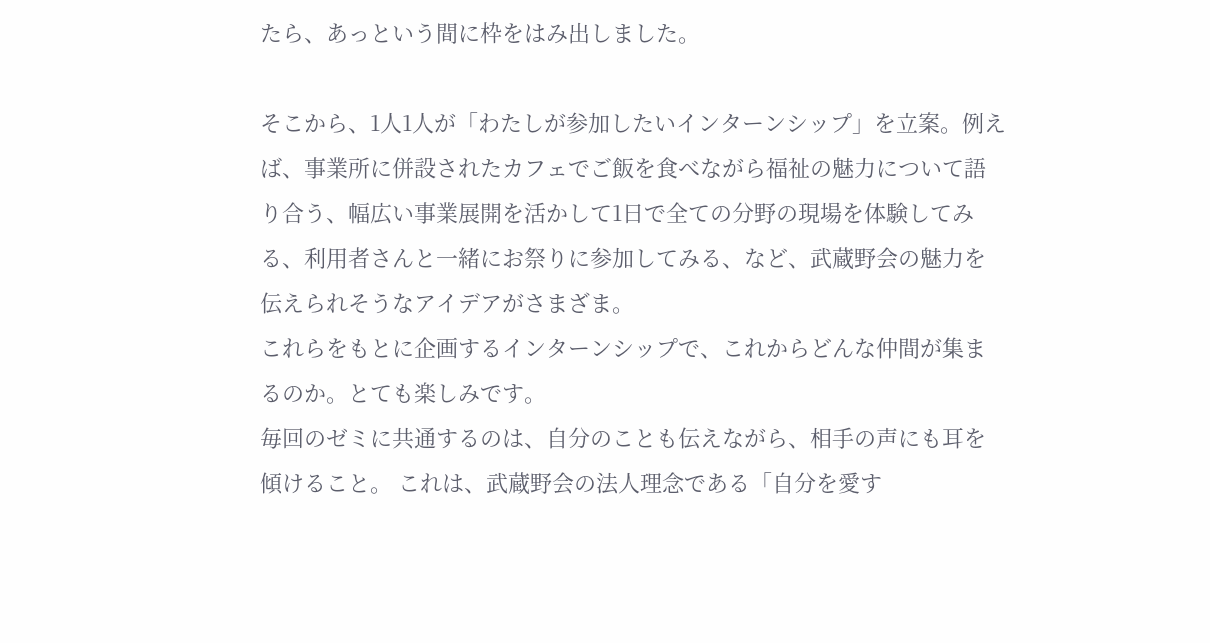たら、あっという間に枠をはみ出しました。

そこから、1人1人が「わたしが参加したいインターンシップ」を立案。例えば、事業所に併設されたカフェでご飯を食べながら福祉の魅力について語り合う、幅広い事業展開を活かして1日で全ての分野の現場を体験してみる、利用者さんと一緒にお祭りに参加してみる、など、武蔵野会の魅力を伝えられそうなアイデアがさまざま。
これらをもとに企画するインターンシップで、これからどんな仲間が集まるのか。とても楽しみです。
毎回のゼミに共通するのは、自分のことも伝えながら、相手の声にも耳を傾けること。 これは、武蔵野会の法人理念である「自分を愛す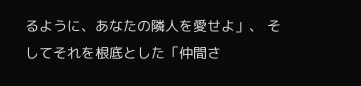るように、あなたの隣人を愛せよ」、 そしてそれを根底とした「仲間さ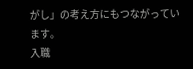がし」の考え方にもつながっています。
入職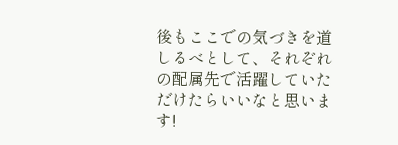後もここでの気づきを道しるべとして、それぞれの配属先で活躍していただけたらいいなと思います!